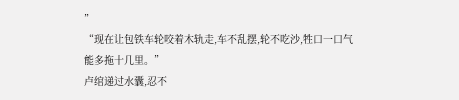”
“现在让包铁车轮咬着木轨走,车不乱摆,轮不吃沙,牲口一口气能多拖十几里。”
卢绾递过水囊,忍不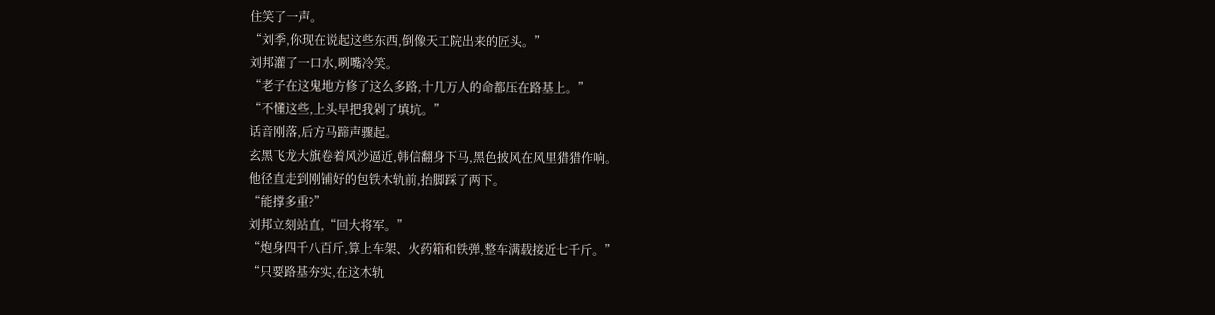住笑了一声。
“刘季,你现在说起这些东西,倒像天工院出来的匠头。”
刘邦灌了一口水,咧嘴冷笑。
“老子在这鬼地方修了这么多路,十几万人的命都压在路基上。”
“不懂这些,上头早把我剁了填坑。”
话音刚落,后方马蹄声骤起。
玄黑飞龙大旗卷着风沙逼近,韩信翻身下马,黑色披风在风里猎猎作响。
他径直走到刚铺好的包铁木轨前,抬脚踩了两下。
“能撑多重?”
刘邦立刻站直,“回大将军。”
“炮身四千八百斤,算上车架、火药箱和铁弹,整车满载接近七千斤。”
“只要路基夯实,在这木轨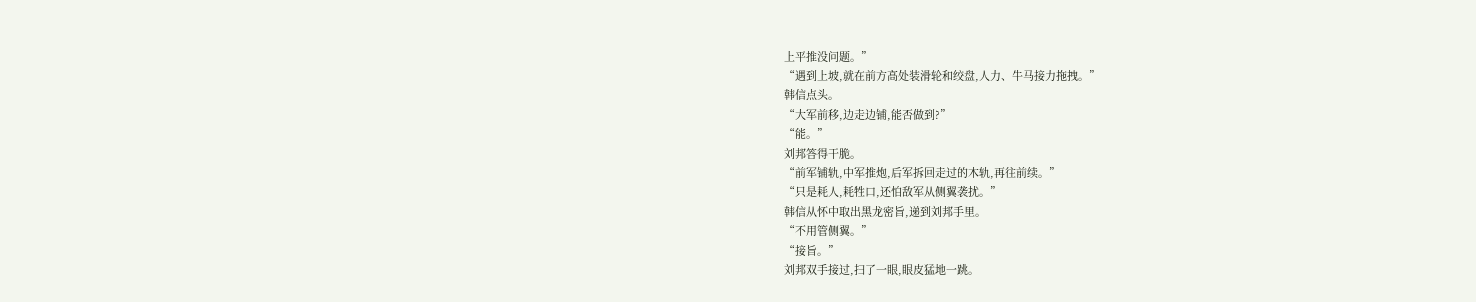上平推没问题。”
“遇到上坡,就在前方高处装滑轮和绞盘,人力、牛马接力拖拽。”
韩信点头。
“大军前移,边走边铺,能否做到?”
“能。”
刘邦答得干脆。
“前军铺轨,中军推炮,后军拆回走过的木轨,再往前续。”
“只是耗人,耗牲口,还怕敌军从侧翼袭扰。”
韩信从怀中取出黑龙密旨,递到刘邦手里。
“不用管侧翼。”
“接旨。”
刘邦双手接过,扫了一眼,眼皮猛地一跳。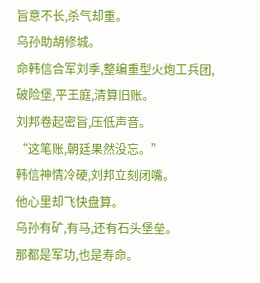旨意不长,杀气却重。
乌孙助胡修城。
命韩信合军刘季,整编重型火炮工兵团,破险堡,平王庭,清算旧账。
刘邦卷起密旨,压低声音。
“这笔账,朝廷果然没忘。”
韩信神情冷硬,刘邦立刻闭嘴。
他心里却飞快盘算。
乌孙有矿,有马,还有石头堡垒。
那都是军功,也是寿命。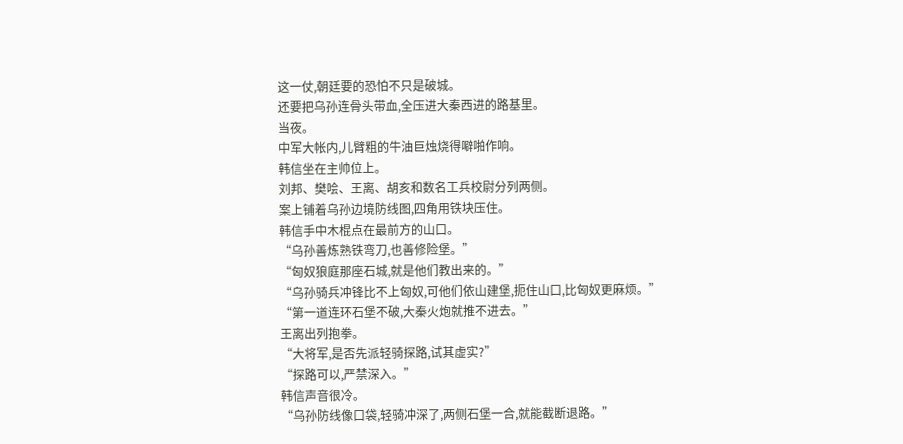这一仗,朝廷要的恐怕不只是破城。
还要把乌孙连骨头带血,全压进大秦西进的路基里。
当夜。
中军大帐内,儿臂粗的牛油巨烛烧得噼啪作响。
韩信坐在主帅位上。
刘邦、樊哙、王离、胡亥和数名工兵校尉分列两侧。
案上铺着乌孙边境防线图,四角用铁块压住。
韩信手中木棍点在最前方的山口。
“乌孙善炼熟铁弯刀,也善修险堡。”
“匈奴狼庭那座石城,就是他们教出来的。”
“乌孙骑兵冲锋比不上匈奴,可他们依山建堡,扼住山口,比匈奴更麻烦。”
“第一道连环石堡不破,大秦火炮就推不进去。”
王离出列抱拳。
“大将军,是否先派轻骑探路,试其虚实?”
“探路可以,严禁深入。”
韩信声音很冷。
“乌孙防线像口袋,轻骑冲深了,两侧石堡一合,就能截断退路。”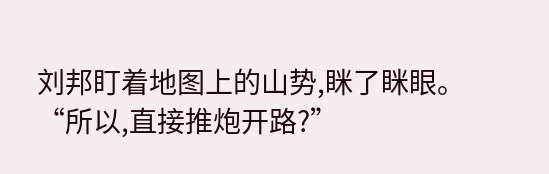刘邦盯着地图上的山势,眯了眯眼。
“所以,直接推炮开路?”